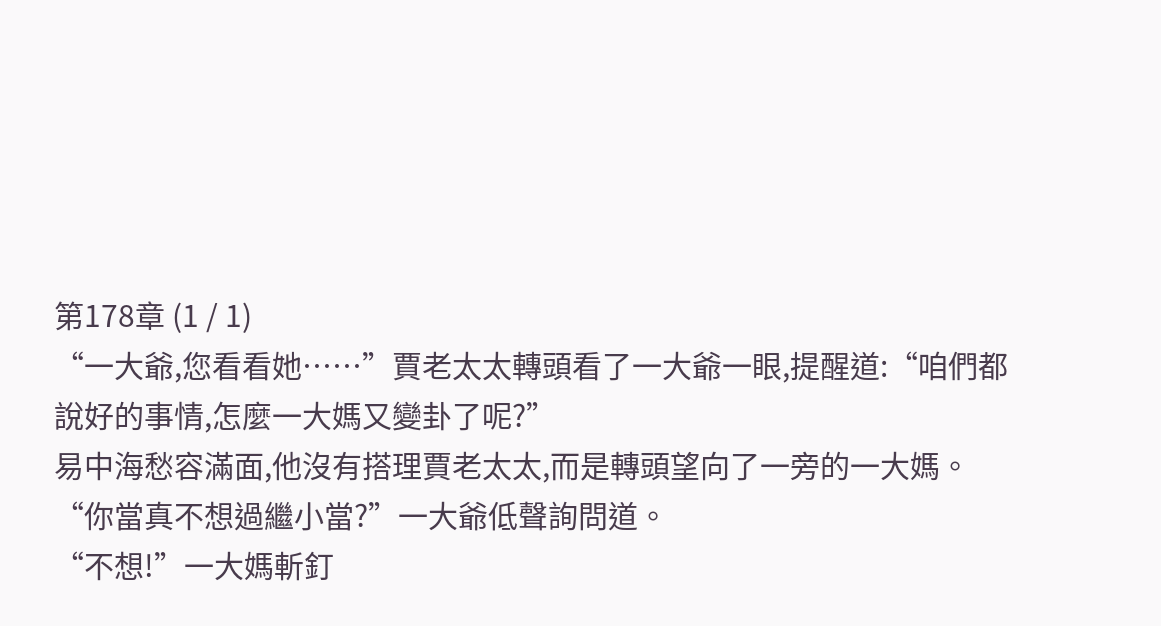第178章 (1 / 1)
“一大爺,您看看她……”賈老太太轉頭看了一大爺一眼,提醒道:“咱們都說好的事情,怎麼一大媽又變卦了呢?”
易中海愁容滿面,他沒有搭理賈老太太,而是轉頭望向了一旁的一大媽。
“你當真不想過繼小當?”一大爺低聲詢問道。
“不想!”一大媽斬釘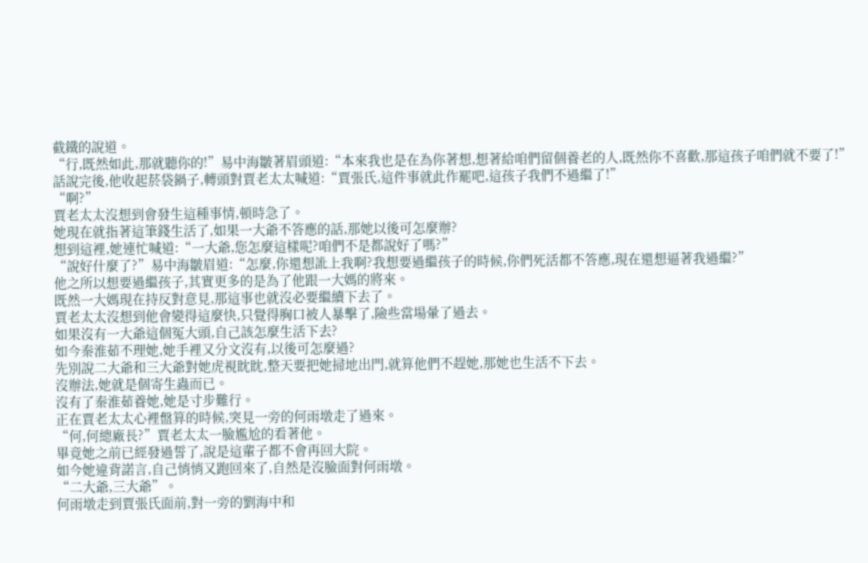截鐵的說道。
“行,既然如此,那就聽你的!”易中海皺著眉頭道:“本來我也是在為你著想,想著給咱們留個養老的人,既然你不喜歡,那這孩子咱們就不要了!”
話說完後,他收起菸袋鍋子,轉頭對賈老太太喊道:“賈張氏,這件事就此作罷吧,這孩子我們不過繼了!”
“啊?”
賈老太太沒想到會發生這種事情,頓時急了。
她現在就指著這筆錢生活了,如果一大爺不答應的話,那她以後可怎麼辦?
想到這裡,她連忙喊道:“一大爺,您怎麼這樣呢?咱們不是都說好了嗎?”
“說好什麼了?”易中海皺眉道:“怎麼,你還想訛上我啊?我想要過繼孩子的時候,你們死活都不答應,現在還想逼著我過繼?”
他之所以想要過繼孩子,其實更多的是為了他跟一大媽的將來。
既然一大媽現在持反對意見,那這事也就沒必要繼續下去了。
賈老太太沒想到他會變得這麼快,只覺得胸口被人暴擊了,險些當場暈了過去。
如果沒有一大爺這個冤大頭,自己該怎麼生活下去?
如今秦淮茹不理她,她手裡又分文沒有,以後可怎麼過?
先別說二大爺和三大爺對她虎視眈眈,整天要把她掃地出門,就算他們不趕她,那她也生活不下去。
沒辦法,她就是個寄生蟲而已。
沒有了秦淮茹養她,她是寸步難行。
正在賈老太太心裡盤算的時候,突見一旁的何雨墩走了過來。
“何,何總廠長?”賈老太太一臉尷尬的看著他。
畢竟她之前已經發過誓了,說是這輩子都不會再回大院。
如今她違背諾言,自己悄悄又跑回來了,自然是沒臉面對何雨墩。
“二大爺,三大爺”。
何雨墩走到賈張氏面前,對一旁的劉海中和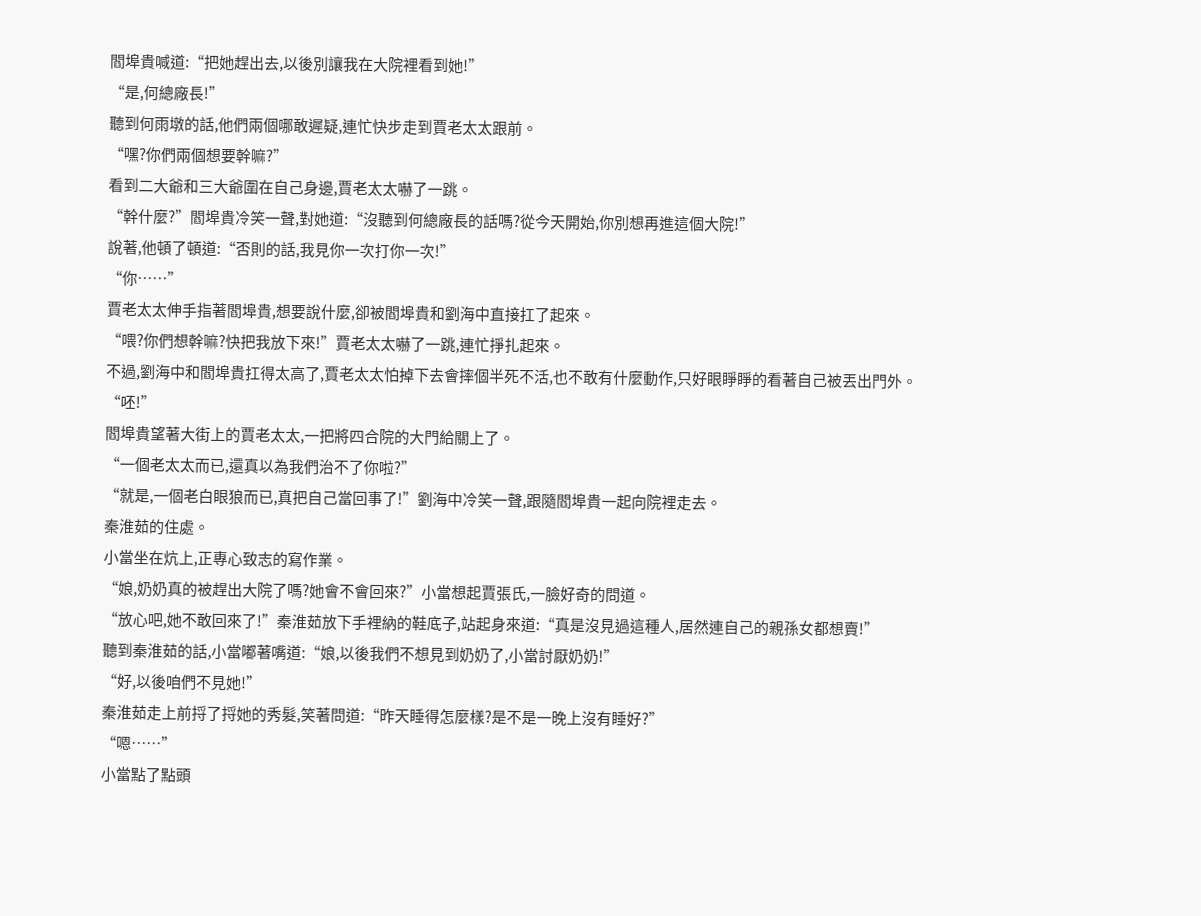閻埠貴喊道:“把她趕出去,以後別讓我在大院裡看到她!”
“是,何總廠長!”
聽到何雨墩的話,他們兩個哪敢遲疑,連忙快步走到賈老太太跟前。
“嘿?你們兩個想要幹嘛?”
看到二大爺和三大爺圍在自己身邊,賈老太太嚇了一跳。
“幹什麼?”閻埠貴冷笑一聲,對她道:“沒聽到何總廠長的話嗎?從今天開始,你別想再進這個大院!”
說著,他頓了頓道:“否則的話,我見你一次打你一次!”
“你……”
賈老太太伸手指著閻埠貴,想要說什麼,卻被閻埠貴和劉海中直接扛了起來。
“喂?你們想幹嘛?快把我放下來!”賈老太太嚇了一跳,連忙掙扎起來。
不過,劉海中和閻埠貴扛得太高了,賈老太太怕掉下去會摔個半死不活,也不敢有什麼動作,只好眼睜睜的看著自己被丟出門外。
“呸!”
閻埠貴望著大街上的賈老太太,一把將四合院的大門給關上了。
“一個老太太而已,還真以為我們治不了你啦?”
“就是,一個老白眼狼而已,真把自己當回事了!”劉海中冷笑一聲,跟隨閻埠貴一起向院裡走去。
秦淮茹的住處。
小當坐在炕上,正專心致志的寫作業。
“娘,奶奶真的被趕出大院了嗎?她會不會回來?”小當想起賈張氏,一臉好奇的問道。
“放心吧,她不敢回來了!”秦淮茹放下手裡納的鞋底子,站起身來道:“真是沒見過這種人,居然連自己的親孫女都想賣!”
聽到秦淮茹的話,小當嘟著嘴道:“娘,以後我們不想見到奶奶了,小當討厭奶奶!”
“好,以後咱們不見她!”
秦淮茹走上前捋了捋她的秀髮,笑著問道:“昨天睡得怎麼樣?是不是一晚上沒有睡好?”
“嗯……”
小當點了點頭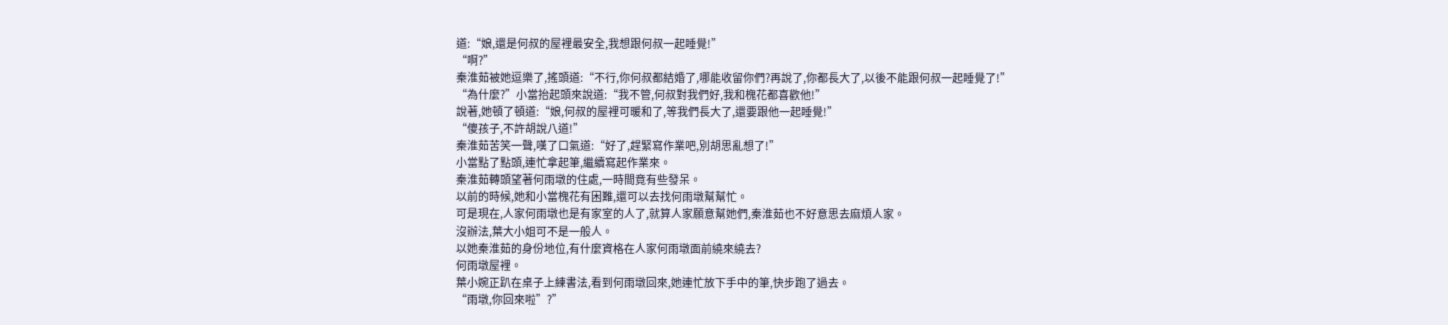道:“娘,還是何叔的屋裡最安全,我想跟何叔一起睡覺!”
“啊?”
秦淮茹被她逗樂了,搖頭道:“不行,你何叔都結婚了,哪能收留你們?再說了,你都長大了,以後不能跟何叔一起睡覺了!”
“為什麼?”小當抬起頭來說道:“我不管,何叔對我們好,我和槐花都喜歡他!”
說著,她頓了頓道:“娘,何叔的屋裡可暖和了,等我們長大了,還要跟他一起睡覺!”
“傻孩子,不許胡說八道!”
秦淮茹苦笑一聲,嘆了口氣道:“好了,趕緊寫作業吧,別胡思亂想了!”
小當點了點頭,連忙拿起筆,繼續寫起作業來。
秦淮茹轉頭望著何雨墩的住處,一時間竟有些發呆。
以前的時候,她和小當槐花有困難,還可以去找何雨墩幫幫忙。
可是現在,人家何雨墩也是有家室的人了,就算人家願意幫她們,秦淮茹也不好意思去麻煩人家。
沒辦法,葉大小姐可不是一般人。
以她秦淮茹的身份地位,有什麼資格在人家何雨墩面前繞來繞去?
何雨墩屋裡。
葉小婉正趴在桌子上練書法,看到何雨墩回來,她連忙放下手中的筆,快步跑了過去。
“雨墩,你回來啦”?”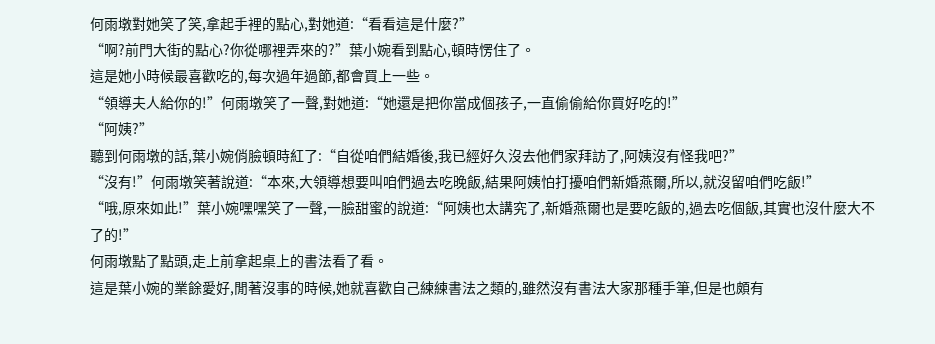何雨墩對她笑了笑,拿起手裡的點心,對她道:“看看這是什麼?”
“啊?前門大街的點心?你從哪裡弄來的?”葉小婉看到點心,頓時愣住了。
這是她小時候最喜歡吃的,每次過年過節,都會買上一些。
“領導夫人給你的!”何雨墩笑了一聲,對她道:“她還是把你當成個孩子,一直偷偷給你買好吃的!”
“阿姨?”
聽到何雨墩的話,葉小婉俏臉頓時紅了:“自從咱們結婚後,我已經好久沒去他們家拜訪了,阿姨沒有怪我吧?”
“沒有!”何雨墩笑著說道:“本來,大領導想要叫咱們過去吃晚飯,結果阿姨怕打擾咱們新婚燕爾,所以,就沒留咱們吃飯!”
“哦,原來如此!”葉小婉嘿嘿笑了一聲,一臉甜蜜的說道:“阿姨也太講究了,新婚燕爾也是要吃飯的,過去吃個飯,其實也沒什麼大不了的!”
何雨墩點了點頭,走上前拿起桌上的書法看了看。
這是葉小婉的業餘愛好,閒著沒事的時候,她就喜歡自己練練書法之類的,雖然沒有書法大家那種手筆,但是也頗有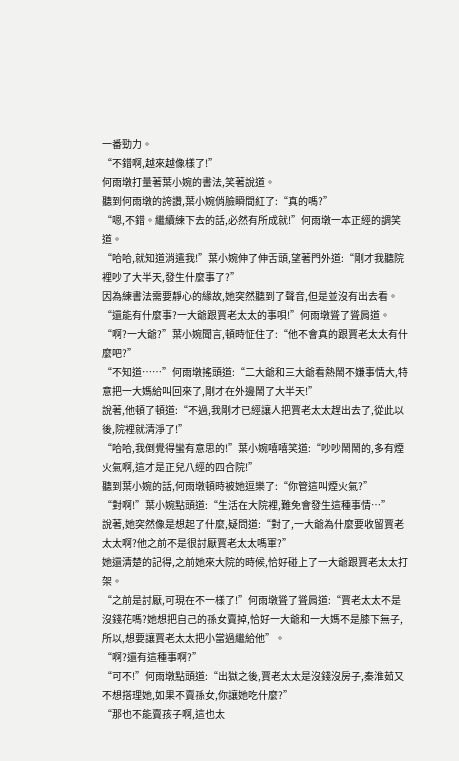一番勁力。
“不錯啊,越來越像樣了!”
何雨墩打量著葉小婉的書法,笑著說道。
聽到何雨墩的誇讚,葉小婉俏臉瞬間紅了:“真的嗎?”
“嗯,不錯。繼續練下去的話,必然有所成就!”何雨墩一本正經的調笑道。
“哈哈,就知道消遣我!”葉小婉伸了伸舌頭,望著門外道:“剛才我聽院裡吵了大半天,發生什麼事了?”
因為練書法需要靜心的緣故,她突然聽到了聲音,但是並沒有出去看。
“還能有什麼事?一大爺跟賈老太太的事唄!”何雨墩聳了聳肩道。
“啊?一大爺?”葉小婉聞言,頓時怔住了:“他不會真的跟賈老太太有什麼吧?”
“不知道……”何雨墩搖頭道:“二大爺和三大爺看熱鬧不嫌事情大,特意把一大媽給叫回來了,剛才在外邊鬧了大半天!”
說著,他頓了頓道:“不過,我剛才已經讓人把賈老太太趕出去了,從此以後,院裡就清淨了!”
“哈哈,我倒覺得蠻有意思的!”葉小婉嘻嘻笑道:“吵吵鬧鬧的,多有煙火氣啊,這才是正兒八經的四合院!”
聽到葉小婉的話,何雨墩頓時被她逗樂了:“你管這叫煙火氣?”
“對啊!”葉小婉點頭道:“生活在大院裡,難免會發生這種事情…”
說著,她突然像是想起了什麼,疑問道:“對了,一大爺為什麼要收留賈老太太啊?他之前不是很討厭賈老太太嗎軍?”
她還清楚的記得,之前她來大院的時候,恰好碰上了一大爺跟賈老太太打架。
“之前是討厭,可現在不一樣了!”何雨墩聳了聳肩道:“賈老太太不是沒錢花嗎?她想把自己的孫女賣掉,恰好一大爺和一大媽不是膝下無子,所以,想要讓賈老太太把小當過繼給他”。
“啊?還有這種事啊?”
“可不!”何雨墩點頭道:“出獄之後,賈老太太是沒錢沒房子,秦淮茹又不想搭理她,如果不賣孫女,你讓她吃什麼?”
“那也不能賣孩子啊,這也太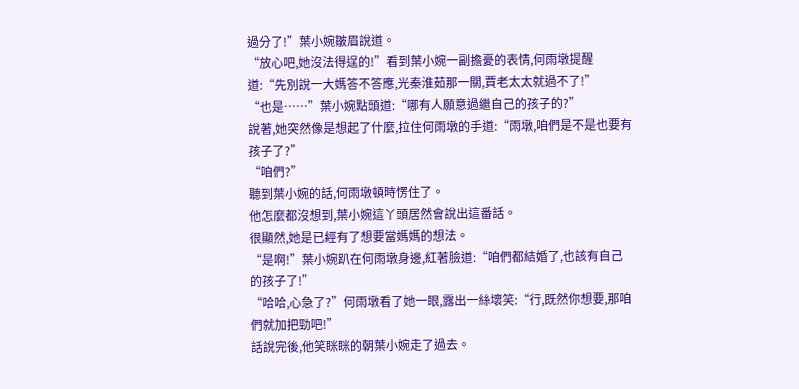過分了!”葉小婉皺眉說道。
“放心吧,她沒法得逞的!”看到葉小婉一副擔憂的表情,何雨墩提醒道:“先別說一大媽答不答應,光秦淮茹那一關,賈老太太就過不了!”
“也是……”葉小婉點頭道:“哪有人願意過繼自己的孩子的?”
說著,她突然像是想起了什麼,拉住何雨墩的手道:“雨墩,咱們是不是也要有孩子了?”
“咱們?”
聽到葉小婉的話,何雨墩頓時愣住了。
他怎麼都沒想到,葉小婉這丫頭居然會說出這番話。
很顯然,她是已經有了想要當媽媽的想法。
“是啊!”葉小婉趴在何雨墩身邊,紅著臉道:“咱們都結婚了,也該有自己的孩子了!”
“哈哈,心急了?”何雨墩看了她一眼,露出一絲壞笑:“行,既然你想要,那咱們就加把勁吧!”
話說完後,他笑眯眯的朝葉小婉走了過去。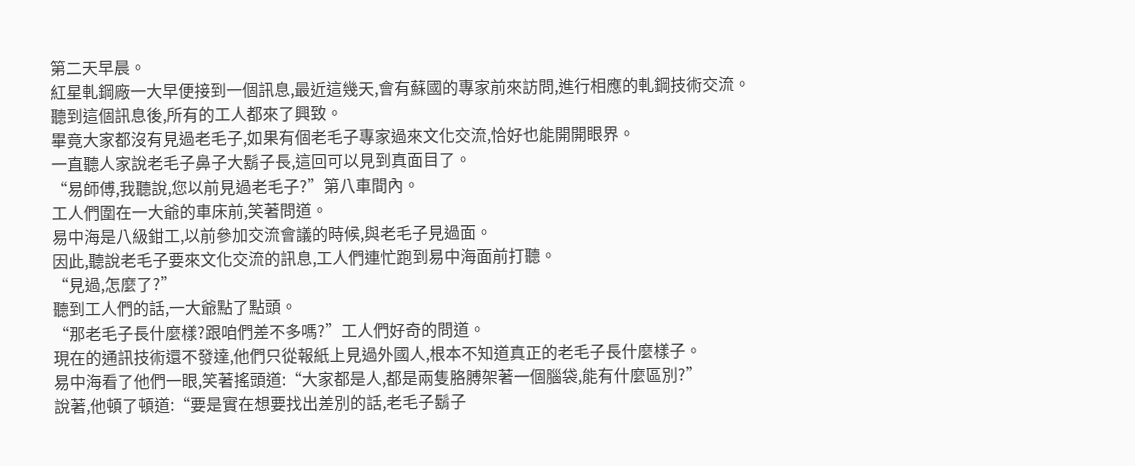第二天早晨。
紅星軋鋼廠一大早便接到一個訊息,最近這幾天,會有蘇國的專家前來訪問,進行相應的軋鋼技術交流。
聽到這個訊息後,所有的工人都來了興致。
畢竟大家都沒有見過老毛子,如果有個老毛子專家過來文化交流,恰好也能開開眼界。
一直聽人家說老毛子鼻子大鬍子長,這回可以見到真面目了。
“易師傅,我聽說,您以前見過老毛子?”第八車間內。
工人們圍在一大爺的車床前,笑著問道。
易中海是八級鉗工,以前參加交流會議的時候,與老毛子見過面。
因此,聽說老毛子要來文化交流的訊息,工人們連忙跑到易中海面前打聽。
“見過,怎麼了?”
聽到工人們的話,一大爺點了點頭。
“那老毛子長什麼樣?跟咱們差不多嗎?”工人們好奇的問道。
現在的通訊技術還不發達,他們只從報紙上見過外國人,根本不知道真正的老毛子長什麼樣子。
易中海看了他們一眼,笑著搖頭道:“大家都是人,都是兩隻胳膊架著一個腦袋,能有什麼區別?”
說著,他頓了頓道:“要是實在想要找出差別的話,老毛子鬍子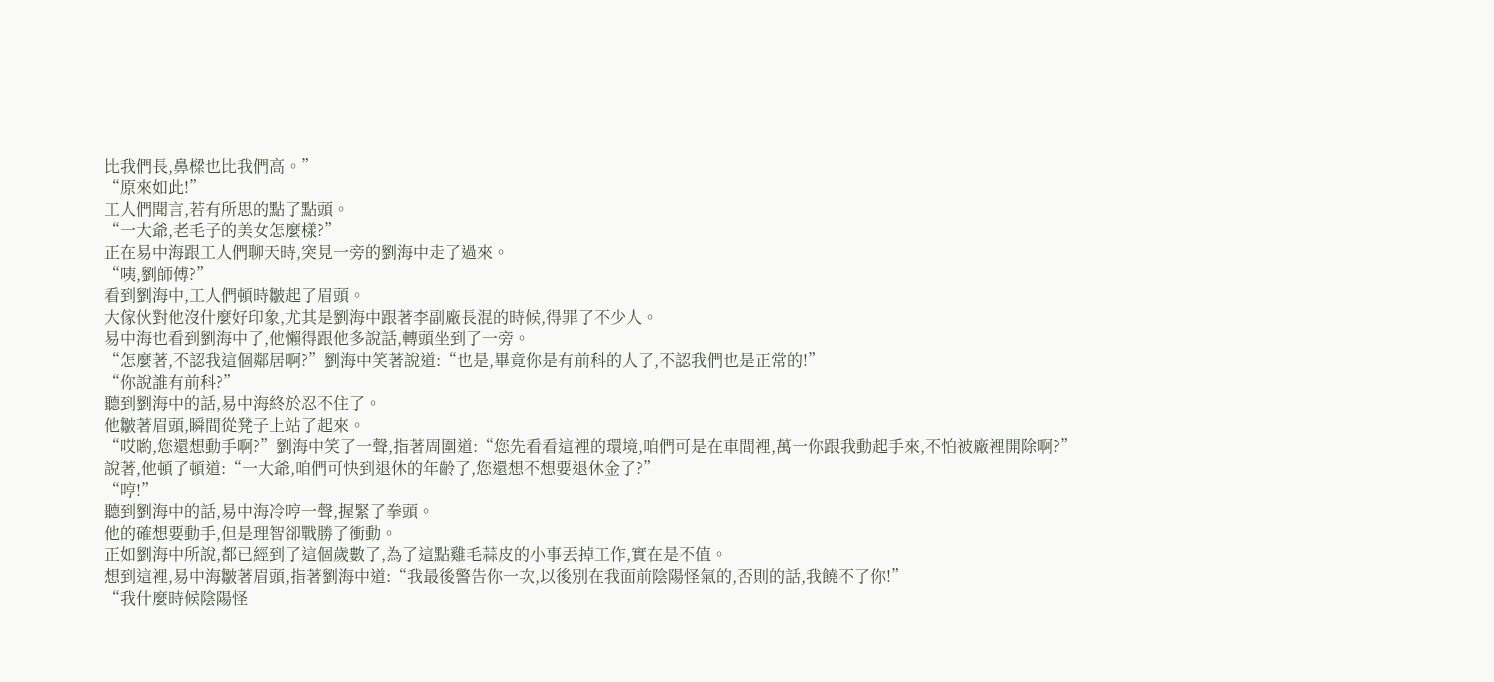比我們長,鼻樑也比我們高。”
“原來如此!”
工人們聞言,若有所思的點了點頭。
“一大爺,老毛子的美女怎麼樣?”
正在易中海跟工人們聊天時,突見一旁的劉海中走了過來。
“咦,劉師傅?”
看到劉海中,工人們頓時皺起了眉頭。
大傢伙對他沒什麼好印象,尤其是劉海中跟著李副廠長混的時候,得罪了不少人。
易中海也看到劉海中了,他懶得跟他多說話,轉頭坐到了一旁。
“怎麼著,不認我這個鄰居啊?”劉海中笑著說道:“也是,畢竟你是有前科的人了,不認我們也是正常的!”
“你說誰有前科?”
聽到劉海中的話,易中海終於忍不住了。
他皺著眉頭,瞬間從凳子上站了起來。
“哎喲,您還想動手啊?”劉海中笑了一聲,指著周圍道:“您先看看這裡的環境,咱們可是在車間裡,萬一你跟我動起手來,不怕被廠裡開除啊?”
說著,他頓了頓道:“一大爺,咱們可快到退休的年齡了,您還想不想要退休金了?”
“哼!”
聽到劉海中的話,易中海冷哼一聲,握緊了拳頭。
他的確想要動手,但是理智卻戰勝了衝動。
正如劉海中所說,都已經到了這個歲數了,為了這點雞毛蒜皮的小事丟掉工作,實在是不值。
想到這裡,易中海皺著眉頭,指著劉海中道:“我最後警告你一次,以後別在我面前陰陽怪氣的,否則的話,我饒不了你!”
“我什麼時候陰陽怪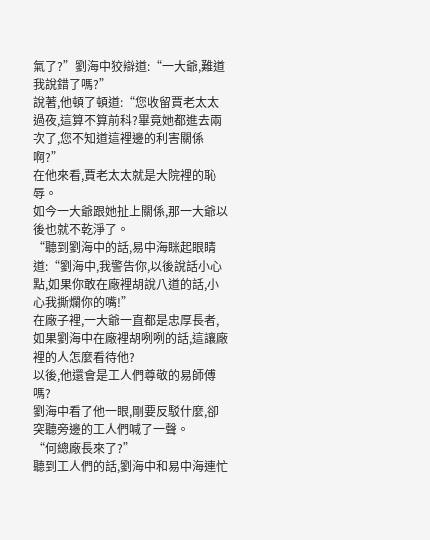氣了?”劉海中狡辯道:“一大爺,難道我說錯了嗎?”
說著,他頓了頓道:“您收留賈老太太過夜,這算不算前科?畢竟她都進去兩次了,您不知道這裡邊的利害關係啊?”
在他來看,賈老太太就是大院裡的恥辱。
如今一大爺跟她扯上關係,那一大爺以後也就不乾淨了。
“聽到劉海中的話,易中海眯起眼睛道:“劉海中,我警告你,以後說話小心點,如果你敢在廠裡胡說八道的話,小心我撕爛你的嘴!”
在廠子裡,一大爺一直都是忠厚長者,如果劉海中在廠裡胡咧咧的話,這讓廠裡的人怎麼看待他?
以後,他還會是工人們尊敬的易師傅嗎?
劉海中看了他一眼,剛要反駁什麼,卻突聽旁邊的工人們喊了一聲。
“何總廠長來了?”
聽到工人們的話,劉海中和易中海連忙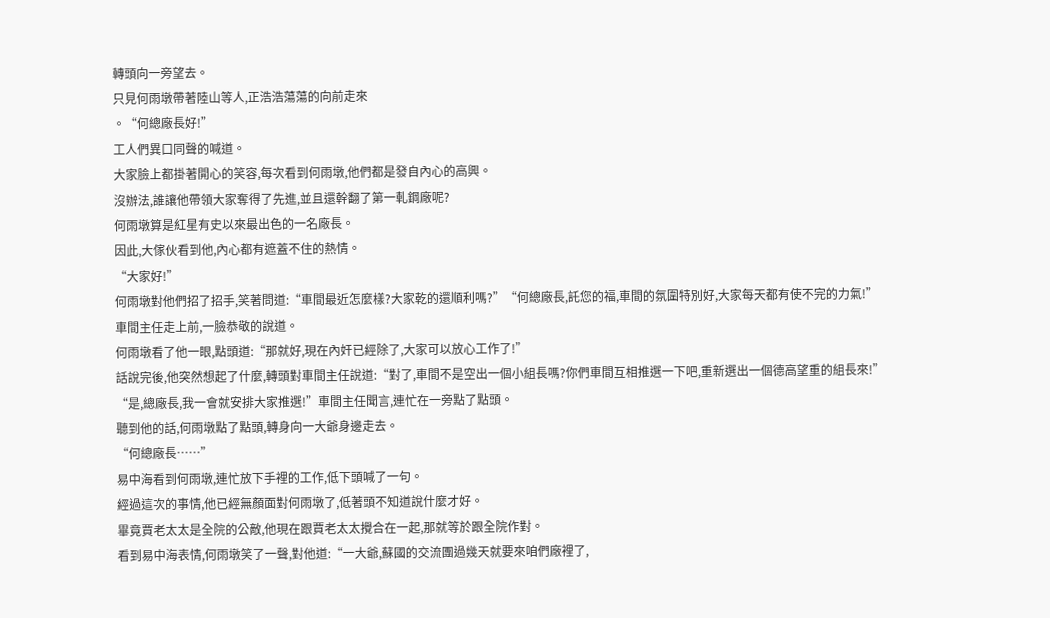轉頭向一旁望去。
只見何雨墩帶著陸山等人,正浩浩蕩蕩的向前走來
。“何總廠長好!”
工人們異口同聲的喊道。
大家臉上都掛著開心的笑容,每次看到何雨墩,他們都是發自內心的高興。
沒辦法,誰讓他帶領大家奪得了先進,並且還幹翻了第一軋鋼廠呢?
何雨墩算是紅星有史以來最出色的一名廠長。
因此,大傢伙看到他,內心都有遮蓋不住的熱情。
“大家好!”
何雨墩對他們招了招手,笑著問道:“車間最近怎麼樣?大家乾的還順利嗎?”“何總廠長,託您的福,車間的氛圍特別好,大家每天都有使不完的力氣!”
車間主任走上前,一臉恭敬的說道。
何雨墩看了他一眼,點頭道:“那就好,現在內奸已經除了,大家可以放心工作了!”
話說完後,他突然想起了什麼,轉頭對車間主任說道:“對了,車間不是空出一個小組長嗎?你們車間互相推選一下吧,重新選出一個德高望重的組長來!”
“是,總廠長,我一會就安排大家推選!”車間主任聞言,連忙在一旁點了點頭。
聽到他的話,何雨墩點了點頭,轉身向一大爺身邊走去。
“何總廠長……”
易中海看到何雨墩,連忙放下手裡的工作,低下頭喊了一句。
經過這次的事情,他已經無顏面對何雨墩了,低著頭不知道說什麼才好。
畢竟賈老太太是全院的公敵,他現在跟賈老太太攪合在一起,那就等於跟全院作對。
看到易中海表情,何雨墩笑了一聲,對他道:“一大爺,蘇國的交流團過幾天就要來咱們廠裡了,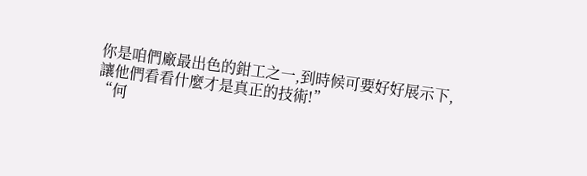你是咱們廠最出色的鉗工之一,到時候可要好好展示下,讓他們看看什麼才是真正的技術!”
“何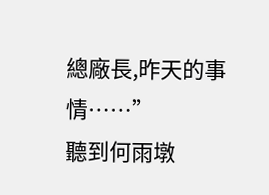總廠長,昨天的事情……”
聽到何雨墩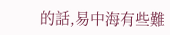的話,易中海有些難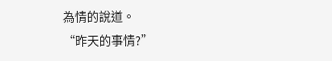為情的說道。
“昨天的事情?”